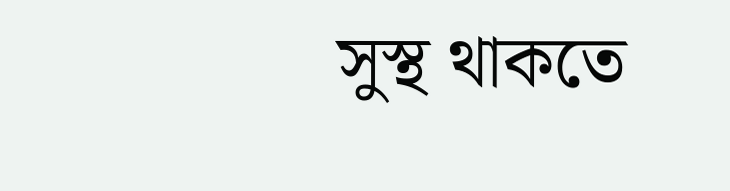সুস্থ থাকতে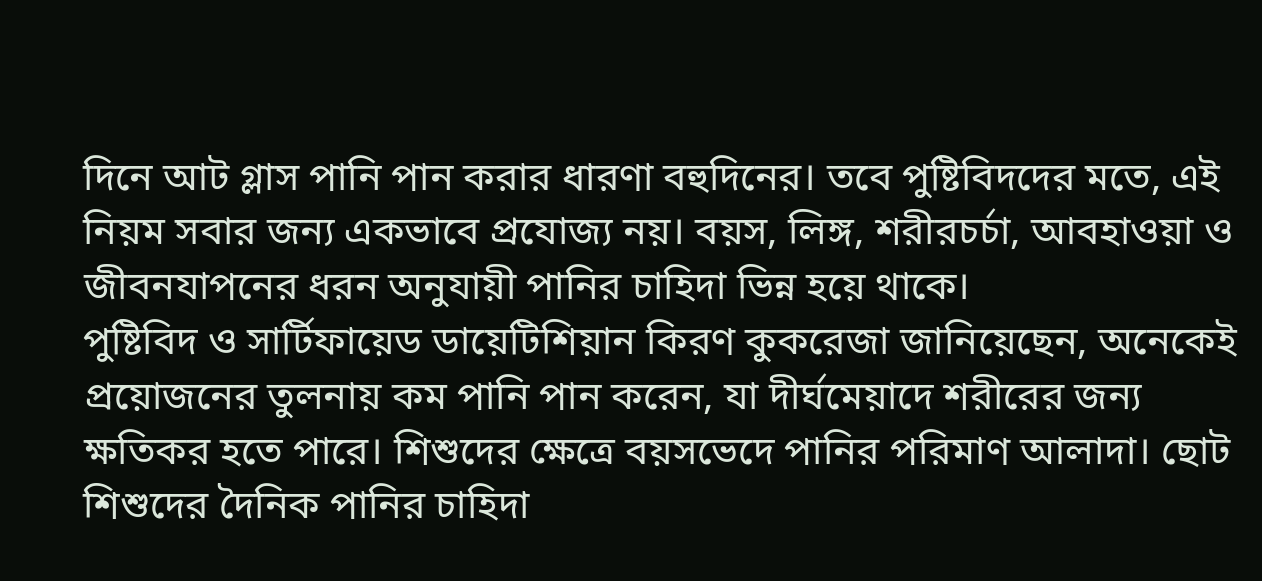দিনে আট গ্লাস পানি পান করার ধারণা বহুদিনের। তবে পুষ্টিবিদদের মতে, এই নিয়ম সবার জন্য একভাবে প্রযোজ্য নয়। বয়স, লিঙ্গ, শরীরচর্চা, আবহাওয়া ও জীবনযাপনের ধরন অনুযায়ী পানির চাহিদা ভিন্ন হয়ে থাকে।
পুষ্টিবিদ ও সার্টিফায়েড ডায়েটিশিয়ান কিরণ কুকরেজা জানিয়েছেন, অনেকেই প্রয়োজনের তুলনায় কম পানি পান করেন, যা দীর্ঘমেয়াদে শরীরের জন্য ক্ষতিকর হতে পারে। শিশুদের ক্ষেত্রে বয়সভেদে পানির পরিমাণ আলাদা। ছোট শিশুদের দৈনিক পানির চাহিদা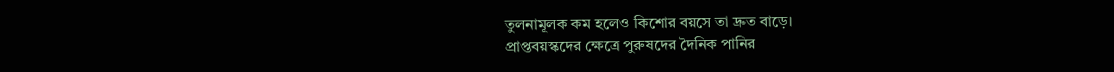তুলনামূলক কম হলেও কিশোর বয়সে তা দ্রুত বাড়ে।
প্রাপ্তবয়স্কদের ক্ষেত্রে পুরুষদের দৈনিক পানির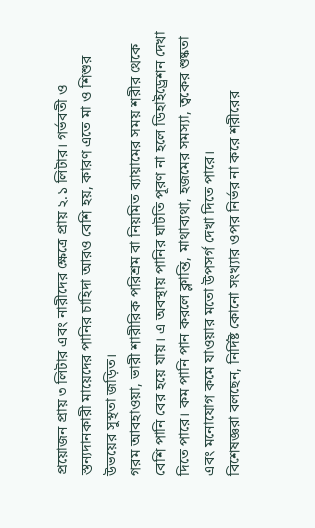প্রয়োজন প্রায় ৩ লিটার এবং নারীদের ক্ষেত্রে প্রায় ২.১ লিটার। গর্ভবতী ও স্তন্যদানকারী মায়েদের পানির চাহিদা আরও বেশি হয়, কারণ এতে মা ও শিশুর উভয়ের সুস্থতা জড়িত।
গরম আবহাওয়া, ভারী শারীরিক পরিশ্রম বা নিয়মিত ব্যায়ামের সময় শরীর থেকে বেশি পানি বের হয়ে যায়। এ অবস্থায় পানির ঘাটতি পূরণ না হলে ডিহাইড্রেশন দেখা দিতে পারে। কম পানি পান করলে ক্লান্তি, মাথাব্যথা, হজমের সমস্যা, ত্বকের শুষ্কতা এবং মনোযোগ কমে যাওয়ার মতো উপসর্গ দেখা দিতে পারে।
বিশেষজ্ঞরা বলছেন, নির্দিষ্ট কোনো সংখ্যার ওপর নির্ভর না করে শরীরের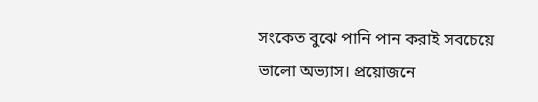সংকেত বুঝে পানি পান করাই সবচেয়ে ভালো অভ্যাস। প্রয়োজনে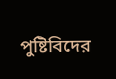পুষ্টিবিদের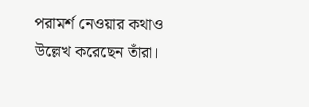পরামর্শ নেওয়ার কথাও উল্লেখ করেছেন তাঁরা।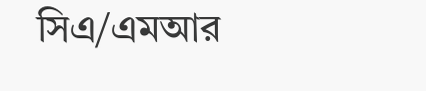সিএ/এমআর